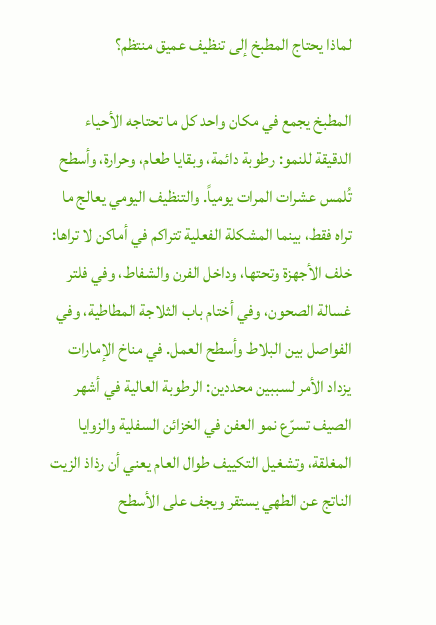لماذا يحتاج المطبخ إلى تنظيف عميق منتظم؟

المطبخ يجمع في مكان واحد كل ما تحتاجه الأحياء الدقيقة للنمو: رطوبة دائمة، وبقايا طعام، وحرارة، وأسطح تُلمس عشرات المرات يومياً. والتنظيف اليومي يعالج ما تراه فقط، بينما المشكلة الفعلية تتراكم في أماكن لا تراها: خلف الأجهزة وتحتها، وداخل الفرن والشفاط، وفي فلتر غسالة الصحون، وفي أختام باب الثلاجة المطاطية، وفي الفواصل بين البلاط وأسطح العمل. في مناخ الإمارات يزداد الأمر لسببين محددين: الرطوبة العالية في أشهر الصيف تسرّع نمو العفن في الخزائن السفلية والزوايا المغلقة، وتشغيل التكييف طوال العام يعني أن رذاذ الزيت الناتج عن الطهي يستقر ويجف على الأسطح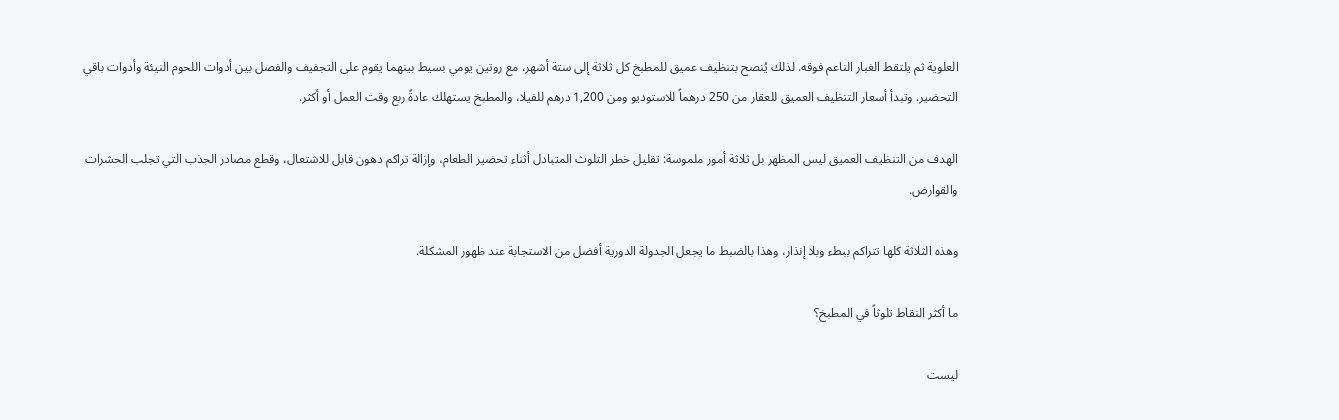العلوية ثم يلتقط الغبار الناعم فوقه. لذلك يُنصح بتنظيف عميق للمطبخ كل ثلاثة إلى ستة أشهر، مع روتين يومي بسيط بينهما يقوم على التجفيف والفصل بين أدوات اللحوم النيئة وأدوات باقي التحضير. وتبدأ أسعار التنظيف العميق للعقار من 250 درهماً للاستوديو ومن 1,200 درهم للفيلا، والمطبخ يستهلك عادةً ربع وقت العمل أو أكثر.

الهدف من التنظيف العميق ليس المظهر بل ثلاثة أمور ملموسة: تقليل خطر التلوث المتبادل أثناء تحضير الطعام، وإزالة تراكم دهون قابل للاشتعال، وقطع مصادر الجذب التي تجلب الحشرات والقوارض.

وهذه الثلاثة كلها تتراكم ببطء وبلا إنذار، وهذا بالضبط ما يجعل الجدولة الدورية أفضل من الاستجابة عند ظهور المشكلة.

ما أكثر النقاط تلوثاً في المطبخ؟

ليست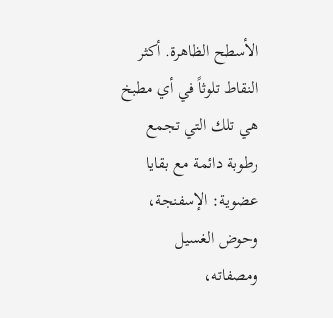الأسطح الظاهرة. أكثر النقاط تلوثاً في أي مطبخ هي تلك التي تجمع رطوبة دائمة مع بقايا عضوية: الإسفنجة، وحوض الغسيل ومصفاته،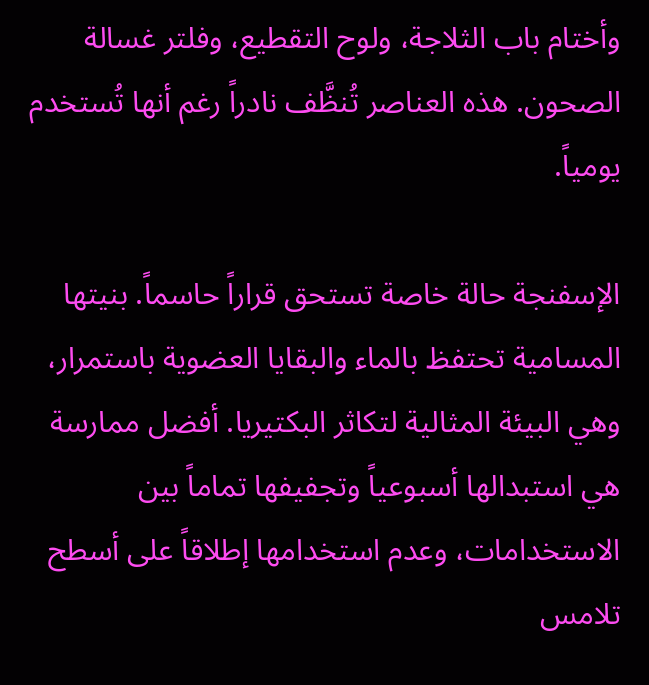وأختام باب الثلاجة، ولوح التقطيع، وفلتر غسالة الصحون. هذه العناصر تُنظَّف نادراً رغم أنها تُستخدم يومياً.

الإسفنجة حالة خاصة تستحق قراراً حاسماً. بنيتها المسامية تحتفظ بالماء والبقايا العضوية باستمرار، وهي البيئة المثالية لتكاثر البكتيريا. أفضل ممارسة هي استبدالها أسبوعياً وتجفيفها تماماً بين الاستخدامات، وعدم استخدامها إطلاقاً على أسطح تلامس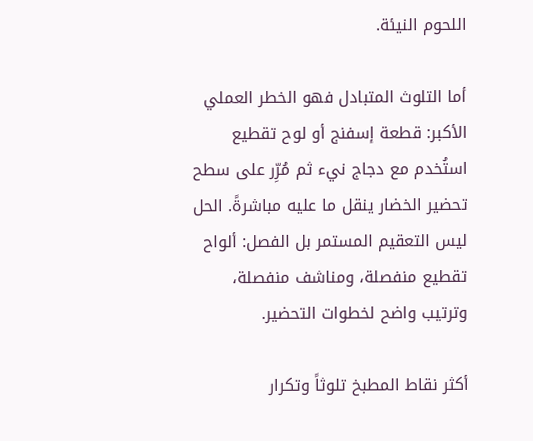اللحوم النيئة.

أما التلوث المتبادل فهو الخطر العملي الأكبر: قطعة إسفنج أو لوح تقطيع استُخدم مع دجاج نيء ثم مُرِّر على سطح تحضير الخضار ينقل ما عليه مباشرةً. الحل ليس التعقيم المستمر بل الفصل: ألواح تقطيع منفصلة، ومناشف منفصلة، وترتيب واضح لخطوات التحضير.

أكثر نقاط المطبخ تلوثاً وتكرار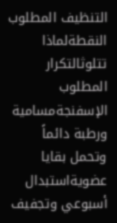التنظيف المطلوب
النقطةلماذا تتلوثالتكرار المطلوب
الإسفنجةمسامية ورطبة دائماً وتحمل بقايا عضويةاستبدال أسبوعي وتجفيف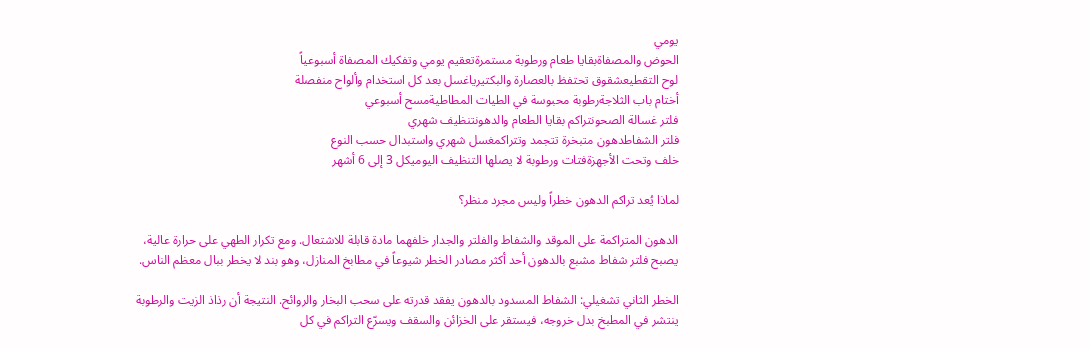يومي
الحوض والمصفاةبقايا طعام ورطوبة مستمرةتعقيم يومي وتفكيك المصفاة أسبوعياً
لوح التقطيعشقوق تحتفظ بالعصارة والبكتيرياغسل بعد كل استخدام وألواح منفصلة
أختام باب الثلاجةرطوبة محبوسة في الطيات المطاطيةمسح أسبوعي
فلتر غسالة الصحونتراكم بقايا الطعام والدهونتنظيف شهري
فلتر الشفاطدهون متبخرة تتجمد وتتراكمغسل شهري واستبدال حسب النوع
خلف وتحت الأجهزةفتات ورطوبة لا يصلها التنظيف اليوميكل 3 إلى 6 أشهر

لماذا يُعد تراكم الدهون خطراً وليس مجرد منظر؟

الدهون المتراكمة على الموقد والشفاط والفلتر والجدار خلفهما مادة قابلة للاشتعال. ومع تكرار الطهي على حرارة عالية، يصبح فلتر شفاط مشبع بالدهون أحد أكثر مصادر الخطر شيوعاً في مطابخ المنازل، وهو بند لا يخطر ببال معظم الناس.

الخطر الثاني تشغيلي: الشفاط المسدود بالدهون يفقد قدرته على سحب البخار والروائح. النتيجة أن رذاذ الزيت والرطوبة ينتشر في المطبخ بدل خروجه، فيستقر على الخزائن والسقف ويسرّع التراكم في كل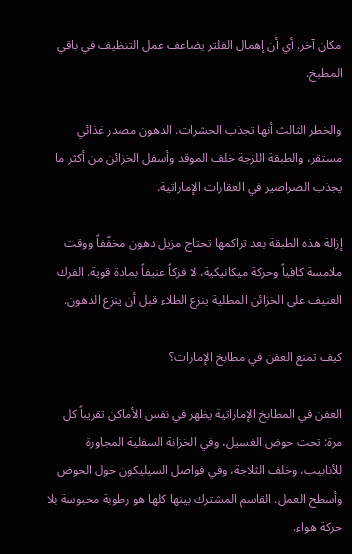مكان آخر. أي أن إهمال الفلتر يضاعف عمل التنظيف في باقي المطبخ.

والخطر الثالث أنها تجذب الحشرات. الدهون مصدر غذائي مستقر، والطبقة اللزجة خلف الموقد وأسفل الخزائن من أكثر ما يجذب الصراصير في العقارات الإماراتية.

إزالة هذه الطبقة بعد تراكمها تحتاج مزيل دهون مخفّفاً ووقت ملامسة كافياً وحركة ميكانيكية، لا فركاً عنيفاً بمادة قوية. الفرك العنيف على الخزائن المطلية ينزع الطلاء قبل أن ينزع الدهون.

كيف تمنع العفن في مطابخ الإمارات؟

العفن في المطابخ الإماراتية يظهر في نفس الأماكن تقريباً كل مرة: تحت حوض الغسيل، وفي الخزانة السفلية المجاورة للأنابيب، وخلف الثلاجة، وفي فواصل السيليكون حول الحوض وأسطح العمل. القاسم المشترك بينها كلها هو رطوبة محبوسة بلا حركة هواء.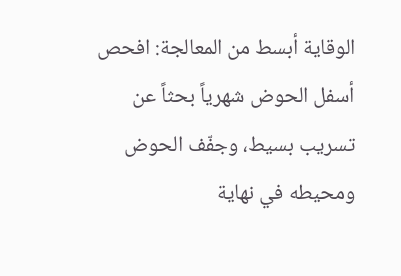الوقاية أبسط من المعالجة: افحص أسفل الحوض شهرياً بحثاً عن تسريب بسيط، وجفّف الحوض ومحيطه في نهاية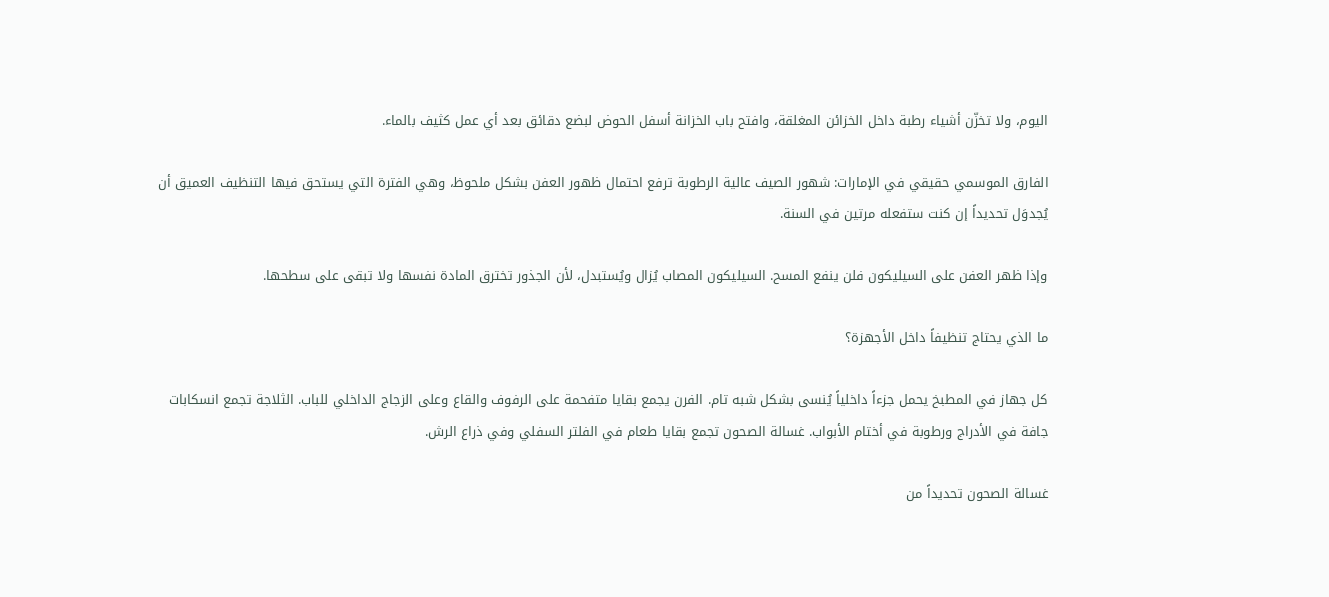اليوم، ولا تخزّن أشياء رطبة داخل الخزائن المغلقة، وافتح باب الخزانة أسفل الحوض لبضع دقائق بعد أي عمل كثيف بالماء.

الفارق الموسمي حقيقي في الإمارات: شهور الصيف عالية الرطوبة ترفع احتمال ظهور العفن بشكل ملحوظ، وهي الفترة التي يستحق فيها التنظيف العميق أن يُجدوَل تحديداً إن كنت ستفعله مرتين في السنة.

وإذا ظهر العفن على السيليكون فلن ينفع المسح. السيليكون المصاب يُزال ويُستبدل، لأن الجذور تخترق المادة نفسها ولا تبقى على سطحها.

ما الذي يحتاج تنظيفاً داخل الأجهزة؟

كل جهاز في المطبخ يحمل جزءاً داخلياً يُنسى بشكل شبه تام. الفرن يجمع بقايا متفحمة على الرفوف والقاع وعلى الزجاج الداخلي للباب. الثلاجة تجمع انسكابات جافة في الأدراج ورطوبة في أختام الأبواب. غسالة الصحون تجمع بقايا طعام في الفلتر السفلي وفي ذراع الرش.

غسالة الصحون تحديداً من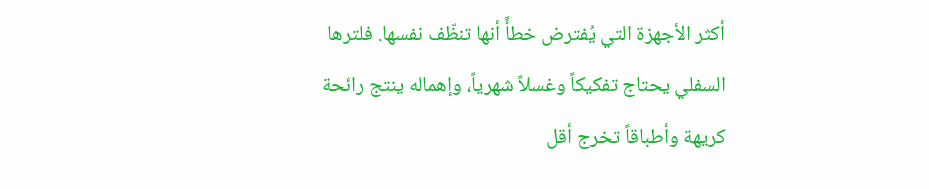أكثر الأجهزة التي يُفترض خطأً أنها تنظّف نفسها. فلترها السفلي يحتاج تفكيكاً وغسلاً شهرياً، وإهماله ينتج رائحة كريهة وأطباقاً تخرج أقل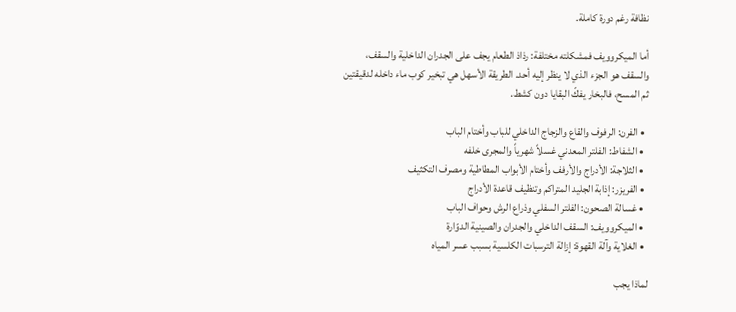نظافة رغم دورة كاملة.

أما الميكروويف فمشكلته مختلفة: رذاذ الطعام يجف على الجدران الداخلية والسقف، والسقف هو الجزء الذي لا ينظر إليه أحد. الطريقة الأسهل هي تبخير كوب ماء داخله لدقيقتين ثم المسح، فالبخار يفكّ البقايا دون كشط.

  • الفرن: الرفوف والقاع والزجاج الداخلي للباب وأختام الباب
  • الشفاط: الفلتر المعدني غسلاً شهرياً والمجرى خلفه
  • الثلاجة: الأدراج والأرفف وأختام الأبواب المطاطية ومصرف التكثيف
  • الفريزر: إذابة الجليد المتراكم وتنظيف قاعدة الأدراج
  • غسالة الصحون: الفلتر السفلي وذراع الرش وحواف الباب
  • الميكروويف: السقف الداخلي والجدران والصينية الدوّارة
  • الغلاية وآلة القهوة: إزالة الترسبات الكلسية بسبب عسر المياه

لماذا يجب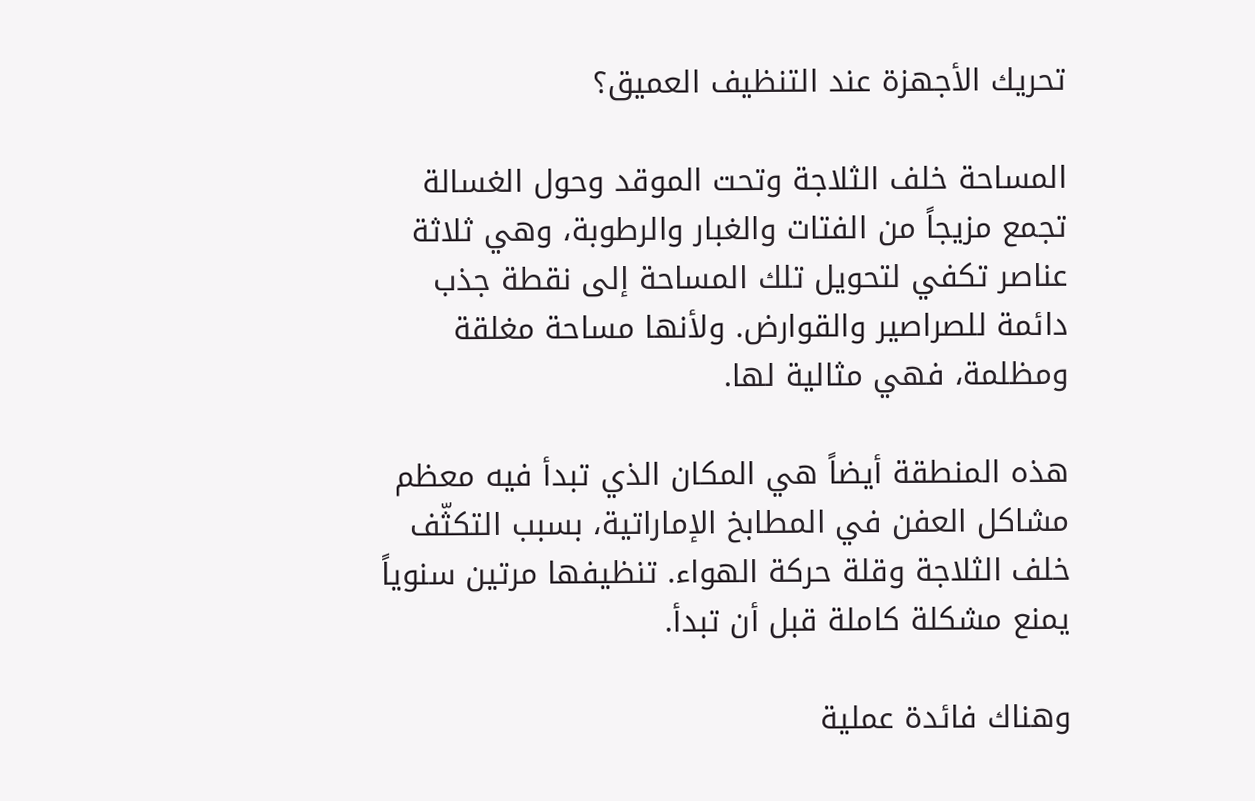تحريك الأجهزة عند التنظيف العميق؟

المساحة خلف الثلاجة وتحت الموقد وحول الغسالة تجمع مزيجاً من الفتات والغبار والرطوبة، وهي ثلاثة عناصر تكفي لتحويل تلك المساحة إلى نقطة جذب دائمة للصراصير والقوارض. ولأنها مساحة مغلقة ومظلمة، فهي مثالية لها.

هذه المنطقة أيضاً هي المكان الذي تبدأ فيه معظم مشاكل العفن في المطابخ الإماراتية، بسبب التكثّف خلف الثلاجة وقلة حركة الهواء. تنظيفها مرتين سنوياً يمنع مشكلة كاملة قبل أن تبدأ.

وهناك فائدة عملية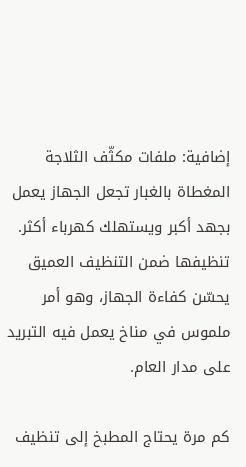إضافية: ملفات مكثّف الثلاجة المغطاة بالغبار تجعل الجهاز يعمل بجهد أكبر ويستهلك كهرباء أكثر. تنظيفها ضمن التنظيف العميق يحسّن كفاءة الجهاز، وهو أمر ملموس في مناخ يعمل فيه التبريد على مدار العام.

كم مرة يحتاج المطبخ إلى تنظيف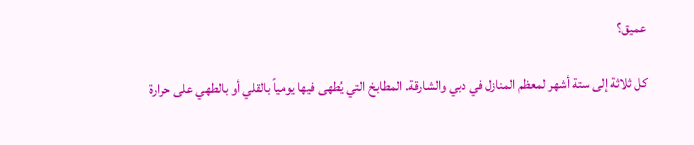عميق؟

كل ثلاثة إلى ستة أشهر لمعظم المنازل في دبي والشارقة. المطابخ التي يُطهى فيها يومياً بالقلي أو بالطهي على حرارة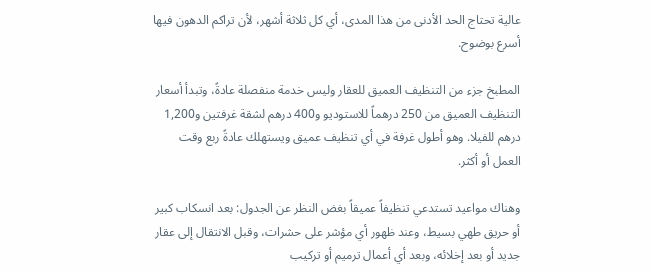عالية تحتاج الحد الأدنى من هذا المدى، أي كل ثلاثة أشهر، لأن تراكم الدهون فيها أسرع بوضوح.

المطبخ جزء من التنظيف العميق للعقار وليس خدمة منفصلة عادةً، وتبدأ أسعار التنظيف العميق من 250 درهماً للاستوديو و400 درهم لشقة غرفتين و1,200 درهم للفيلا. وهو أطول غرفة في أي تنظيف عميق ويستهلك عادةً ربع وقت العمل أو أكثر.

وهناك مواعيد تستدعي تنظيفاً عميقاً بغض النظر عن الجدول: بعد انسكاب كبير أو حريق طهي بسيط، وعند ظهور أي مؤشر على حشرات، وقبل الانتقال إلى عقار جديد أو بعد إخلائه، وبعد أي أعمال ترميم أو تركيب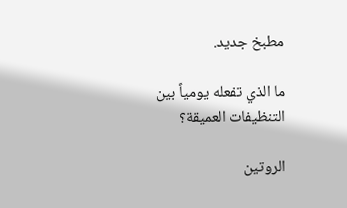مطبخ جديد.

ما الذي تفعله يومياً بين التنظيفات العميقة؟

الروتين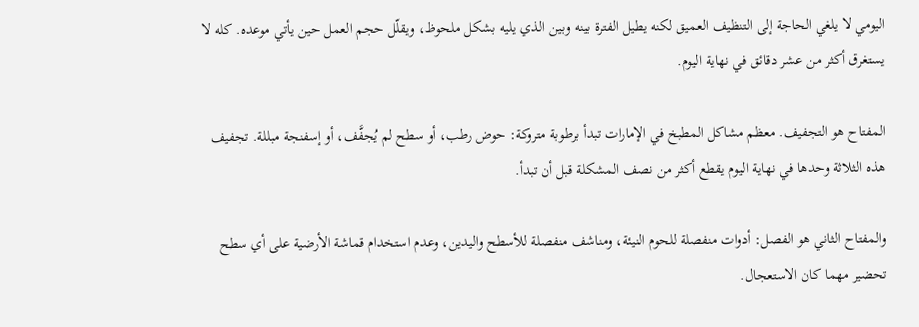اليومي لا يلغي الحاجة إلى التنظيف العميق لكنه يطيل الفترة بينه وبين الذي يليه بشكل ملحوظ، ويقلّل حجم العمل حين يأتي موعده. كله لا يستغرق أكثر من عشر دقائق في نهاية اليوم.

المفتاح هو التجفيف. معظم مشاكل المطبخ في الإمارات تبدأ برطوبة متروكة: حوض رطب، أو سطح لم يُجفَّف، أو إسفنجة مبللة. تجفيف هذه الثلاثة وحدها في نهاية اليوم يقطع أكثر من نصف المشكلة قبل أن تبدأ.

والمفتاح الثاني هو الفصل: أدوات منفصلة للحوم النيئة، ومناشف منفصلة للأسطح واليدين، وعدم استخدام قماشة الأرضية على أي سطح تحضير مهما كان الاستعجال.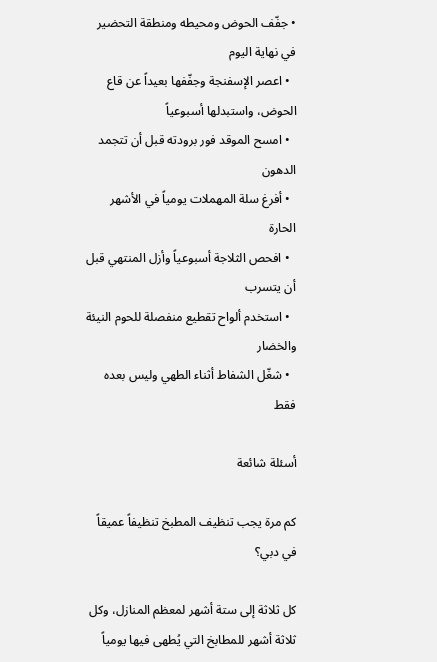• جفّف الحوض ومحيطه ومنطقة التحضير في نهاية اليوم
  • اعصر الإسفنجة وجفّفها بعيداً عن قاع الحوض، واستبدلها أسبوعياً
  • امسح الموقد فور برودته قبل أن تتجمد الدهون
  • أفرغ سلة المهملات يومياً في الأشهر الحارة
  • افحص الثلاجة أسبوعياً وأزل المنتهي قبل أن يتسرب
  • استخدم ألواح تقطيع منفصلة للحوم النيئة والخضار
  • شغّل الشفاط أثناء الطهي وليس بعده فقط

أسئلة شائعة

كم مرة يجب تنظيف المطبخ تنظيفاً عميقاً في دبي؟

كل ثلاثة إلى ستة أشهر لمعظم المنازل، وكل ثلاثة أشهر للمطابخ التي يُطهى فيها يومياً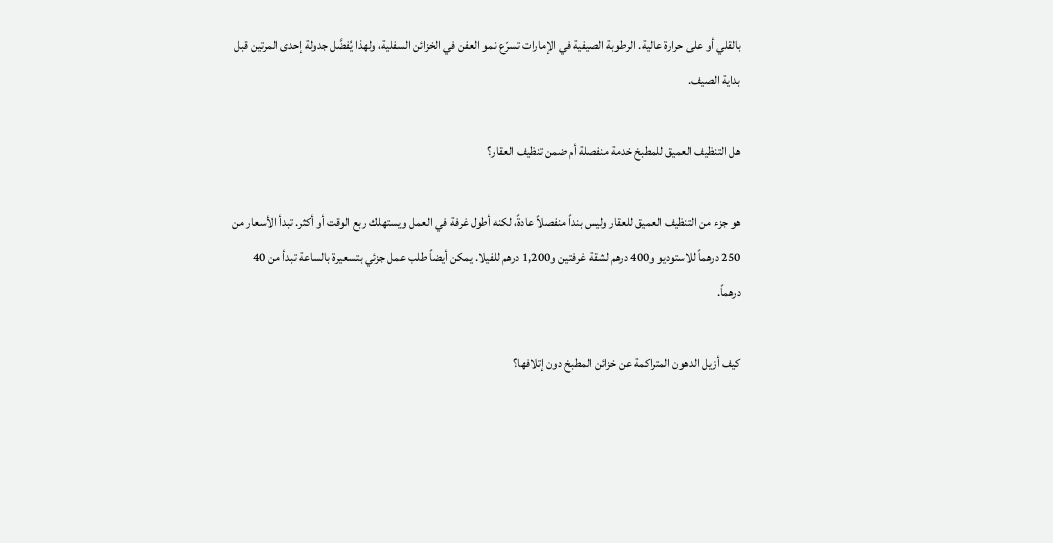بالقلي أو على حرارة عالية. الرطوبة الصيفية في الإمارات تسرّع نمو العفن في الخزائن السفلية، ولهذا يُفضَّل جدولة إحدى المرتين قبل بداية الصيف.

هل التنظيف العميق للمطبخ خدمة منفصلة أم ضمن تنظيف العقار؟

هو جزء من التنظيف العميق للعقار وليس بنداً منفصلاً عادةً، لكنه أطول غرفة في العمل ويستهلك ربع الوقت أو أكثر. تبدأ الأسعار من 250 درهماً للاستوديو و400 درهم لشقة غرفتين و1,200 درهم للفيلا. يمكن أيضاً طلب عمل جزئي بتسعيرة بالساعة تبدأ من 40 درهماً.

كيف أزيل الدهون المتراكمة عن خزائن المطبخ دون إتلافها؟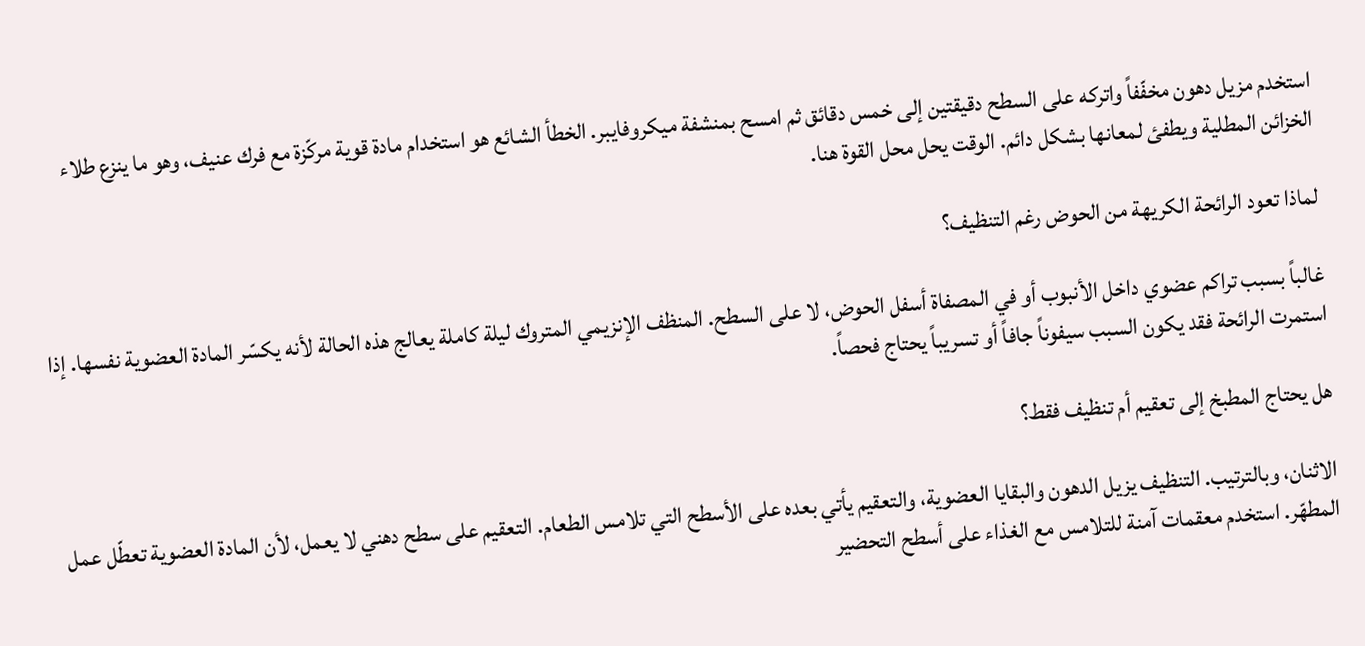استخدم مزيل دهون مخفّفاً واتركه على السطح دقيقتين إلى خمس دقائق ثم امسح بمنشفة ميكروفايبر. الخطأ الشائع هو استخدام مادة قوية مركّزة مع فرك عنيف، وهو ما ينزع طلاء الخزائن المطلية ويطفئ لمعانها بشكل دائم. الوقت يحل محل القوة هنا.

لماذا تعود الرائحة الكريهة من الحوض رغم التنظيف؟

غالباً بسبب تراكم عضوي داخل الأنبوب أو في المصفاة أسفل الحوض، لا على السطح. المنظف الإنزيمي المتروك ليلة كاملة يعالج هذه الحالة لأنه يكسّر المادة العضوية نفسها. إذا استمرت الرائحة فقد يكون السبب سيفوناً جافاً أو تسريباً يحتاج فحصاً.

هل يحتاج المطبخ إلى تعقيم أم تنظيف فقط؟

الاثنان، وبالترتيب. التنظيف يزيل الدهون والبقايا العضوية، والتعقيم يأتي بعده على الأسطح التي تلامس الطعام. التعقيم على سطح دهني لا يعمل، لأن المادة العضوية تعطّل عمل المطهّر. استخدم معقمات آمنة للتلامس مع الغذاء على أسطح التحضير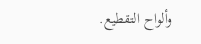وألواح التقطيع.